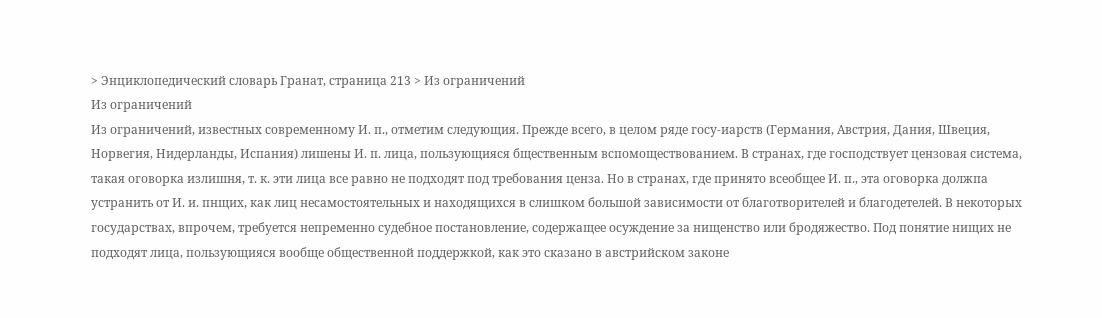> Энциклопедический словарь Гранат, страница 213 > Из ограничений
Из ограничений
Из ограничений, известных современному И. п., отметим следующия. Прежде всего, в целом ряде госу-иарств (Германия, Австрия, Дания, Швеция, Норвегия, Нидерланды, Испания) лишены И. п. лица, пользующияся бщественным вспомоществованием. В странах, где господствует цензовая система, такая оговорка излишня, т. к. эти лица все равно не подходят под требования ценза. Но в странах, где принято всеобщее И. п., эта оговорка должпа устранить от И. и. пнщих, как лиц несамостоятельных и находящихся в слишком большой зависимости от благотворителей и благодетелей. В некоторых государствах, впрочем, требуется непременно судебное постановление, содержащее осуждение за нищенство или бродяжество. Под понятие нищих не подходят лица, пользующияся вообще общественной поддержкой, как это сказано в австрийском законе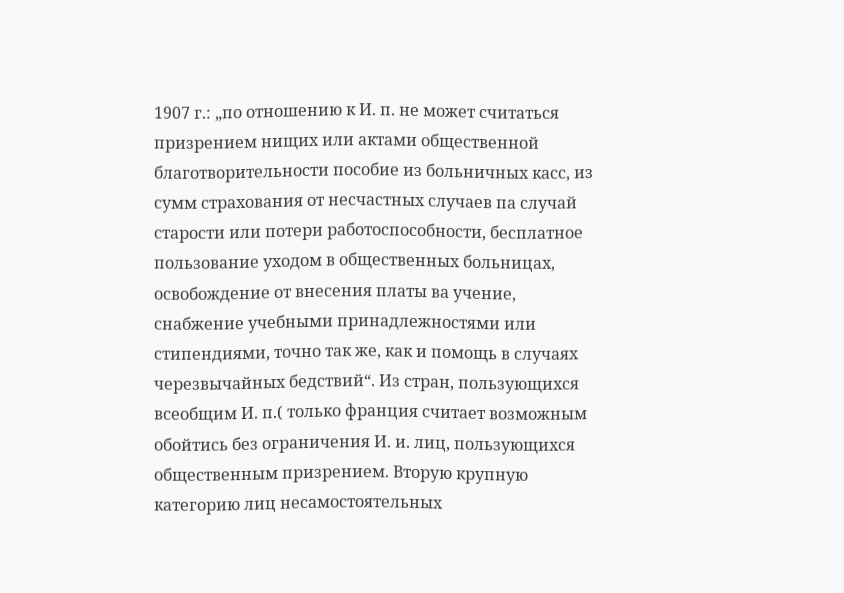1907 г.: „по отношению к И. п. не может считаться призрением нищих или актами общественной благотворительности пособие из больничных касс, из сумм страхования от несчастных случаев па случай старости или потери работоспособности, бесплатное пользование уходом в общественных больницах, освобождение от внесения платы ва учение, снабжение учебными принадлежностями или стипендиями, точно так же, как и помощь в случаях черезвычайных бедствий“. Из стран, пользующихся всеобщим И. п.( только франция считает возможным обойтись без ограничения И. и. лиц, пользующихся общественным призрением. Вторую крупную категорию лиц несамостоятельных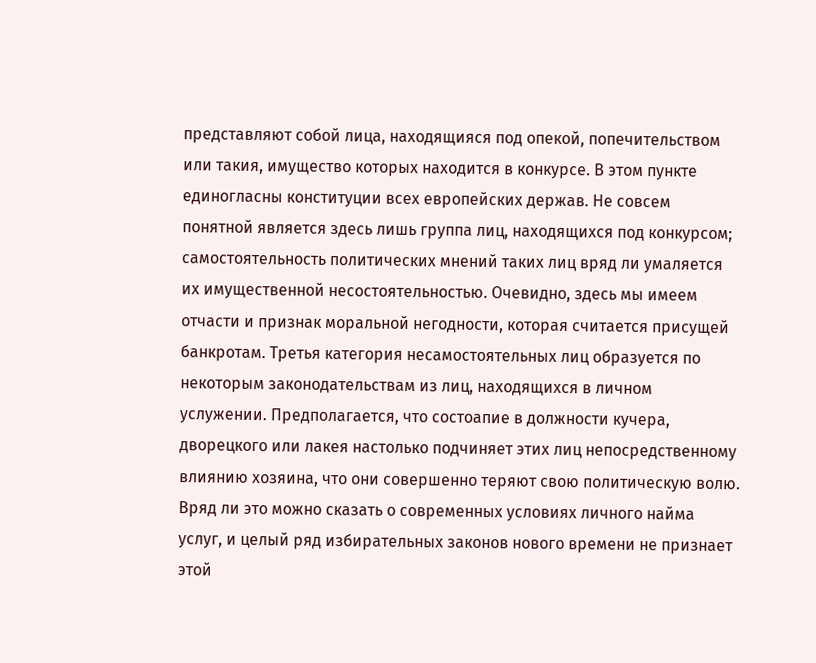представляют собой лица, находящияся под опекой, попечительством или такия, имущество которых находится в конкурсе. В этом пункте единогласны конституции всех европейских держав. Не совсем понятной является здесь лишь группа лиц, находящихся под конкурсом; самостоятельность политических мнений таких лиц вряд ли умаляется их имущественной несостоятельностью. Очевидно, здесь мы имеем отчасти и признак моральной негодности, которая считается присущей банкротам. Третья категория несамостоятельных лиц образуется по некоторым законодательствам из лиц, находящихся в личном услужении. Предполагается, что состоапие в должности кучера, дворецкого или лакея настолько подчиняет этих лиц непосредственному влиянию хозяина, что они совершенно теряют свою политическую волю. Вряд ли это можно сказать о современных условиях личного найма услуг, и целый ряд избирательных законов нового времени не признает этой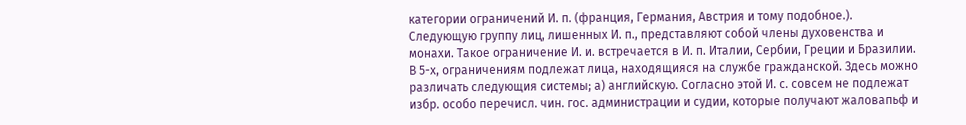категории ограничений И. п. (франция, Германия, Австрия и тому подобное.). Следующую группу лиц, лишенных И. п., представляют собой члены духовенства и монахи. Такое ограничение И. и. встречается в И. п. Италии, Сербии, Греции и Бразилии. В 5-х, ограничениям подлежат лица, находящияся на службе гражданской. Здесь можно различать следующия системы; а) английскую. Согласно этой И. с. совсем не подлежат избр. особо перечисл. чин. гос. администрации и судии, которые получают жаловапьф и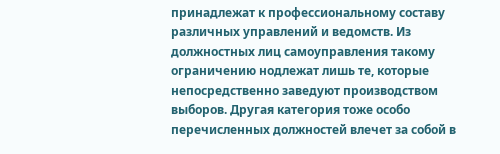принадлежат к профессиональному составу различных управлений и ведомств. Из должностных лиц самоуправления такому ограничению нодлежат лишь те, которые непосредственно заведуют производством выборов. Другая категория тоже особо перечисленных должностей влечет за собой в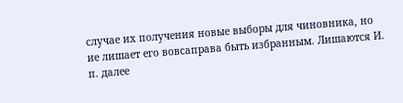случае их получения новые выборы для чиновника, но ие лишает его вовсаправа быть избранным. Лишаются И. п. далее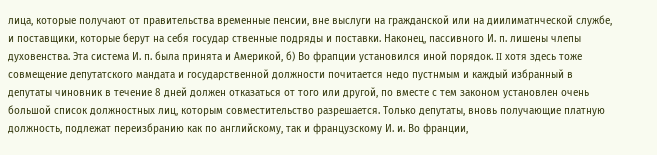лица, которые получают от правительства временные пенсии, вне выслуги на гражданской или на диилиматнческой службе, и поставщики, которые берут на себя государ ственные подряды и поставки. Наконец, пассивного И. п. лишены члепы духовенства. Эта система И. п. была принята и Америкой, б) Во фрапции установился иной порядок. II хотя здесь тоже совмещение депутатского мандата и государственной должности почитается недо пустнмым и каждый избранный в депутаты чиновник в течение 8 дней должен отказаться от того или другой, по вместе с тем законом установлен очень большой список должностных лиц, которым совместительство разрешается. Только депутаты, вновь получающие платную должность, подлежат переизбранию как по английскому, так и французскому И. и. Во франции,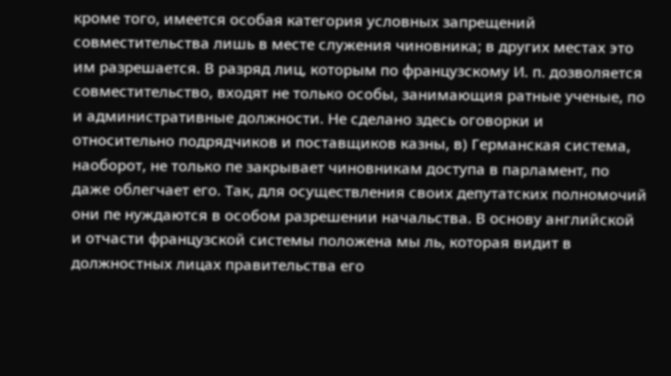кроме того, имеется особая категория условных запрещений совместительства лишь в месте служения чиновника; в других местах это им разрешается. В разряд лиц, которым по французскому И. п. дозволяется совместительство, входят не только особы, занимающия ратные ученые, по и административные должности. Не сделано здесь оговорки и относительно подрядчиков и поставщиков казны, в) Германская система, наоборот, не только пе закрывает чиновникам доступа в парламент, по даже облегчает его. Так, для осуществления своих депутатских полномочий они пе нуждаются в особом разрешении начальства. В основу английской и отчасти французской системы положена мы ль, которая видит в должностных лицах правительства его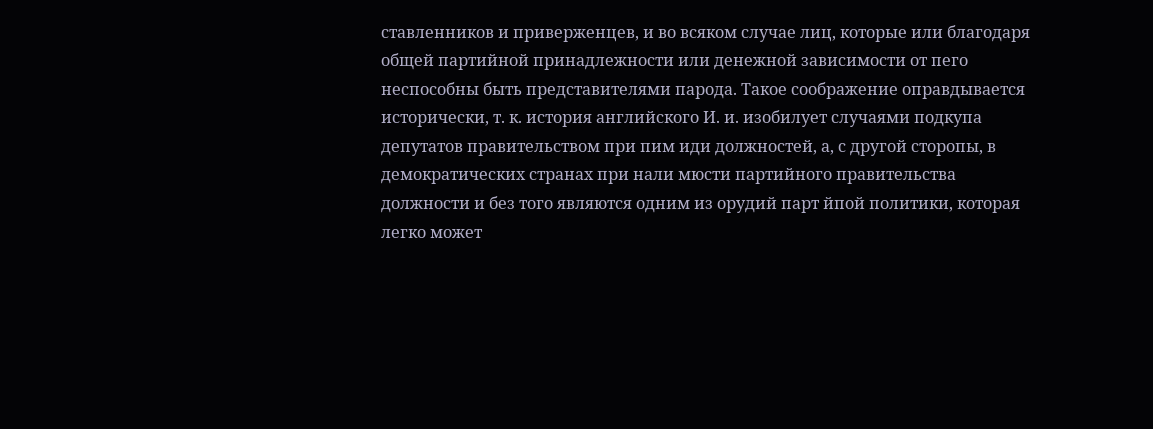ставленников и приверженцев, и во всяком случае лиц, которые или благодаря общей партийной принадлежности или денежной зависимости от пего неспособны быть представителями парода. Такое соображение оправдывается исторически, т. к. история английского И. и. изобилует случаями подкупа депутатов правительством при пим иди должностей, а, с другой сторопы, в демократических странах при нали мюсти партийного правительства должности и без того являются одним из орудий парт йпой политики, которая легко может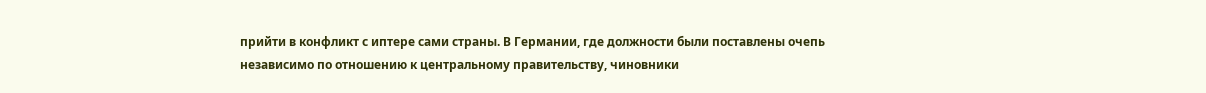прийти в конфликт с иптере сами страны. В Германии, где должности были поставлены очепь независимо по отношению к центральному правительству, чиновники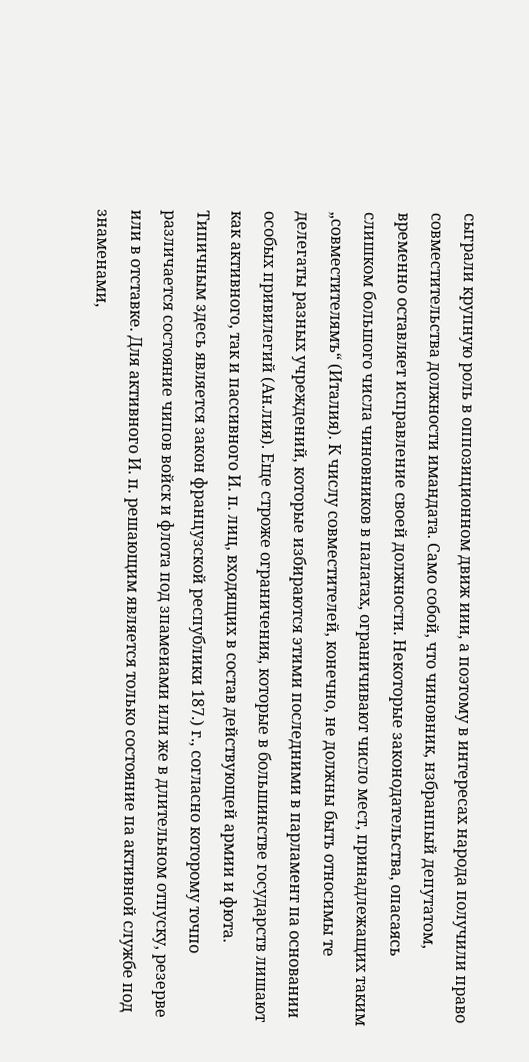сыграли крупную роль в оппозиционном движ иии, а поэтому в интересах народа получили право совместительства должности имандата. Само собой, что чиновник, нзбранпый депутатом, временно оставляет исправление своей должности. Некоторые законодательства, опасаясь слишком большого числа чиновников в палатах, ограничивают число мест, принадлежащих таким „совместителямъ“ (Италия). К числу совместителей, конечно, не должны быть относимы те делегаты разных учреждений, которые избираются этими последними в парламент па основании особых привилегий (Ан.лия). Еще строже ограничения, которые в большинстве государств лишают как активного, так и пассивного И. п. лиц, входящих в состав действующей армии и фюта. Типичным здесь является закон французской республики 187.) г., согласно которому точпо различается состояние чипов войск и флота под зпамеиами или же в длительном отпуску, резерве или в отставке. Для активного И. п. решающим является только состояние па активной службе под знаменами,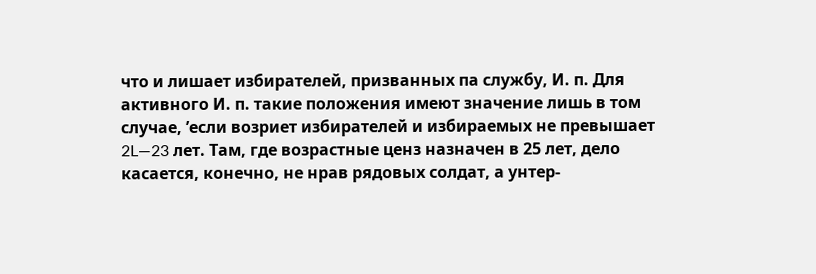что и лишает избирателей, призванных па службу, И. п. Для активного И. п. такие положения имеют значение лишь в том случае, ’если возриет избирателей и избираемых не превышает 2L—23 лет. Там, где возрастные ценз назначен в 25 лет, дело касается, конечно, не нрав рядовых солдат, а унтер-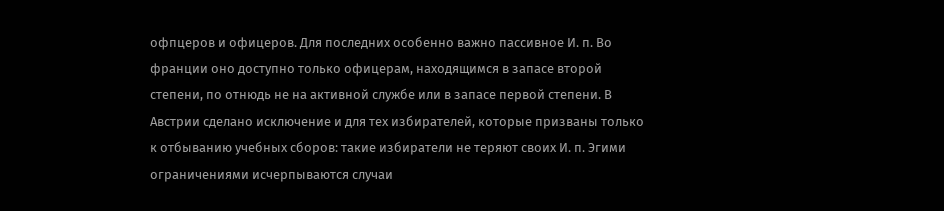офпцеров и офицеров. Для последних особенно важно пассивное И. п. Во франции оно доступно только офицерам, находящимся в запасе второй степени, по отнюдь не на активной службе или в запасе первой степени. В Австрии сделано исключение и для тех избирателей, которые призваны только к отбыванию учебных сборов: такие избиратели не теряют своих И. п. Эгими ограничениями исчерпываются случаи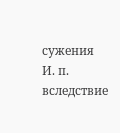сужения И. п. вследствие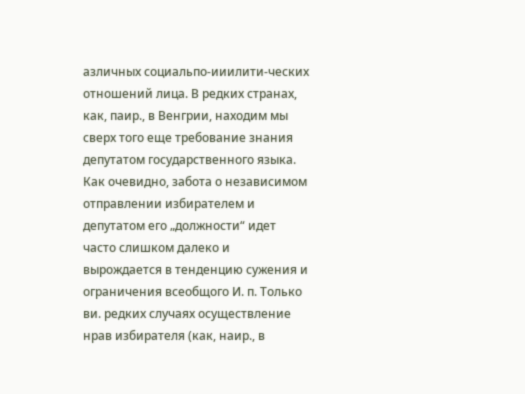азличных социальпо-ииилити-ческих отношений лица. В редких странах, как, паир., в Венгрии, находим мы сверх того еще требование знания депутатом государственного языка. Как очевидно, забота о независимом отправлении избирателем и депутатом его „должности“ идет часто слишком далеко и вырождается в тенденцию сужения и ограничения всеобщого И. п. Только ви. редких случаях осуществление нрав избирателя (как, наир., в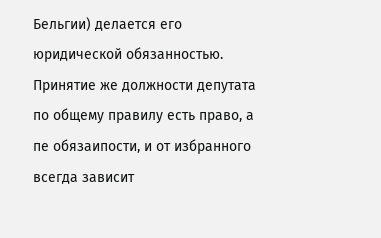Бельгии) делается его юридической обязанностью. Принятие же должности депутата по общему правилу есть право, а пе обязаипости, и от избранного всегда зависит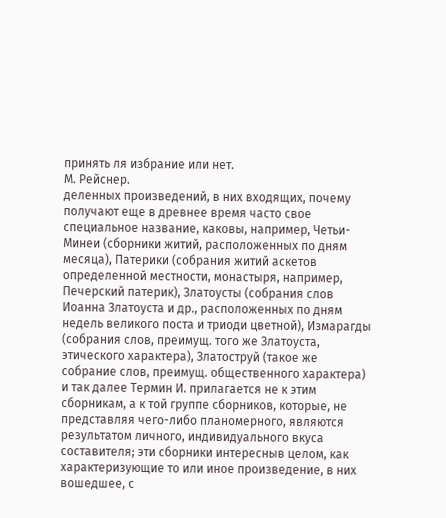принять ля избрание или нет.
М. Рейснер.
деленных произведений, в них входящих, почему получают еще в древнее время часто свое специальное название, каковы, например, Четьи-Минеи (сборники житий, расположенных по дням месяца), Патерики (собрания житий аскетов определенной местности, монастыря, например, Печерский патерик), Златоусты (собрания слов Иоанна Златоуста и др., расположенных по дням недель великого поста и триоди цветной), Измарагды (собрания слов, преимущ. того же Златоуста, этического характера), Златоструй (такое же собрание слов, преимущ. общественного характера) и так далее Термин И. прилагается не к этим сборникам, а к той группе сборников, которые, не представляя чего-либо планомерного, являются результатом личного, индивидуального вкуса составителя; эти сборники интересныв целом, как характеризующие то или иное произведение, в них вошедшее, с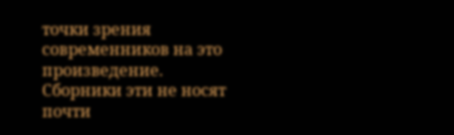точки зрения современников на это произведение. Сборники эти не носят почти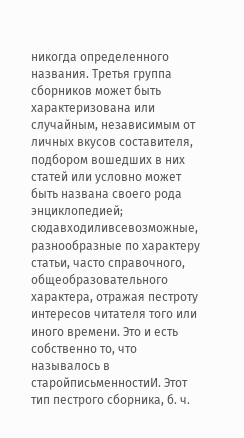никогда определенного названия. Третья группа сборников может быть характеризована или случайным, независимым от личных вкусов составителя, подбором вошедших в них статей или условно может быть названа своего рода энциклопедией; сюдавходиливсевозможные, разнообразные по характеру статьи, часто справочного, общеобразовательного характера, отражая пестроту интересов читателя того или иного времени. Это и есть собственно то, что называлось в старойписьменностиИ. Этот тип пестрого сборника, б. ч.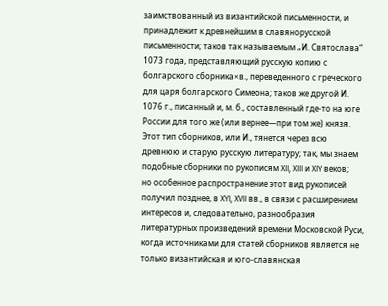заимствованный из византийской письменности, и принадлежит к древнейшим в славянорусской письменности; таков так называемым „И. Святослава“ 1073 года, представляющий русскую копию с болгарского сборника×в., переведенного с греческого для царя болгарского Симеона; таков же другой И. 1076 г., писанный и, м. б., составленный где-то на юге России для того же (или вернее—при том же) князя. Этот тип сборников, или И., тянется через всю древнюю и старую русскую литературу; так, мы знаем подобные сборники по рукописям XII, XIII и XIY веков;
но особенное распространение этот вид рукописей получил позднее, в XYI, XVII вв., в связи с расширением интересов и, следовательно, разнообразия литературных произведений времени Московской Руси, когда источниками для статей сборников является не только византийская и юго-славянская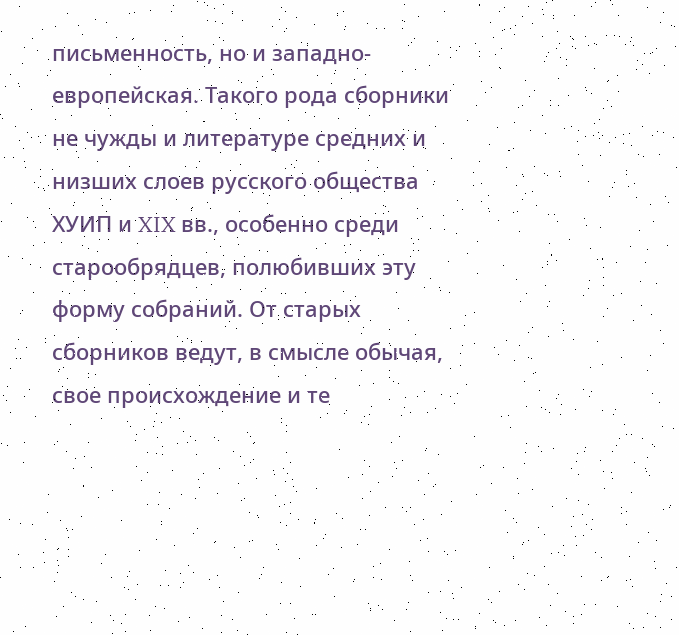письменность, но и западно-европейская. Такого рода сборники не чужды и литературе средних и низших слоев русского общества ХУИП и XIX вв., особенно среди старообрядцев, полюбивших эту форму собраний. От старых сборников ведут, в смысле обычая, свое происхождение и те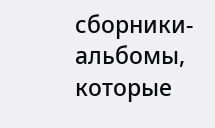сборники-альбомы, которые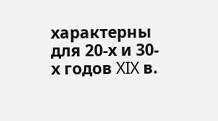характерны для 20-х и 30-х годов XIX в.